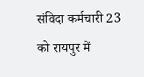संविदा कर्मचारी 23 को रायपुर में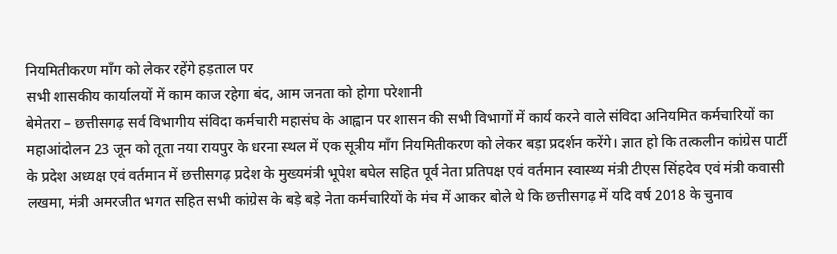नियमितीकरण माँग को लेकर रहेंगे हड़ताल पर
सभी शासकीय कार्यालयों में काम काज रहेगा बंद, आम जनता को होगा परेशानी
बेमेतरा – छत्तीसगढ़ सर्व विभागीय संविदा कर्मचारी महासंघ के आह्वान पर शासन की सभी विभागों में कार्य करने वाले संविदा अनियमित कर्मचारियों का महाआंदोलन 23 जून को तूता नया रायपुर के धरना स्थल में एक सूत्रीय माँग नियमितीकरण को लेकर बड़ा प्रदर्शन करेंगे। ज्ञात हो कि तत्कलीन कांग्रेस पार्टी के प्रदेश अध्यक्ष एवं वर्तमान में छत्तीसगढ़ प्रदेश के मुख्यमंत्री भूपेश बघेल सहित पूर्व नेता प्रतिपक्ष एवं वर्तमान स्वास्थ्य मंत्री टीएस सिंहदेव एवं मंत्री कवासी लखमा, मंत्री अमरजीत भगत सहित सभी कांग्रेस के बड़े बड़े नेता कर्मचारियों के मंच में आकर बोले थे कि छत्तीसगढ़ में यदि वर्ष 2018 के चुनाव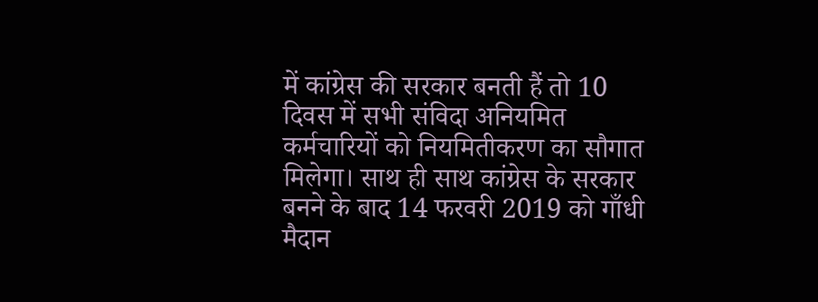में कांग्रेस की सरकार बनती हैं तो 10 दिवस में सभी संविदा अनियमित कर्मचारियों को नियमितीकरण का सौगात मिलेगा। साथ ही साथ कांग्रेस के सरकार बनने के बाद 14 फरवरी 2019 को गाँधी मैदान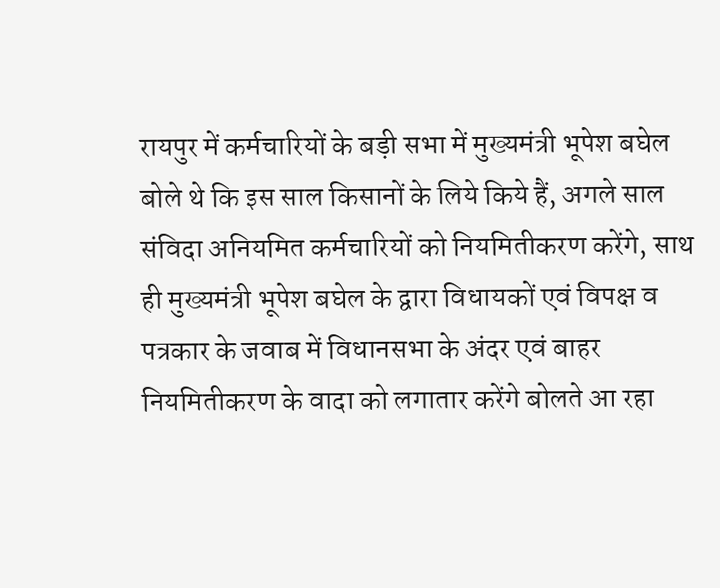रायपुर में कर्मचारियों के बड़ी सभा में मुख्यमंत्री भूपेश बघेल बोले थे कि इस साल किसानों के लिये किये हैं, अगले साल संविदा अनियमित कर्मचारियों को नियमितीकरण करेंगे, साथ ही मुख्यमंत्री भूपेश बघेल के द्वारा विधायकों एवं विपक्ष व पत्रकार के जवाब में विधानसभा के अंदर एवं बाहर नियमितीकरण के वादा को लगातार करेंगे बोलते आ रहा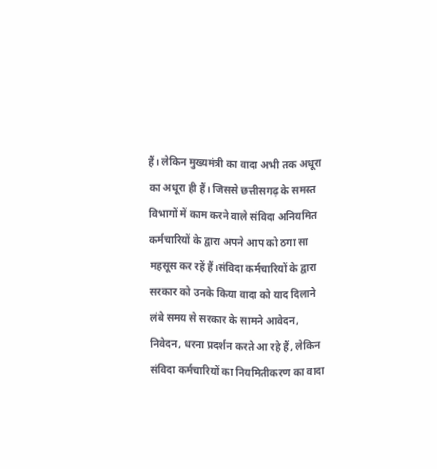हैं। लेकिन मुख्यमंत्री का वादा अभी तक अधूरा का अधूरा ही हैं। जिससे छत्तीसगढ़ के समस्त विभागों में काम करने वाले संविदा अनियमित कर्मचारियों के द्वारा अपने आप को ठगा सा महसूस कर रहें हैं।संविदा कर्मचारियों के द्वारा सरकार को उनके किया वादा को याद दिलाने लंबे समय से सरकार के सामने आवेदन, निवेदन, धरना प्रदर्शन करते आ रहे हैं, लेकिन संविदा कर्मचारियों का नियमितीकरण का वादा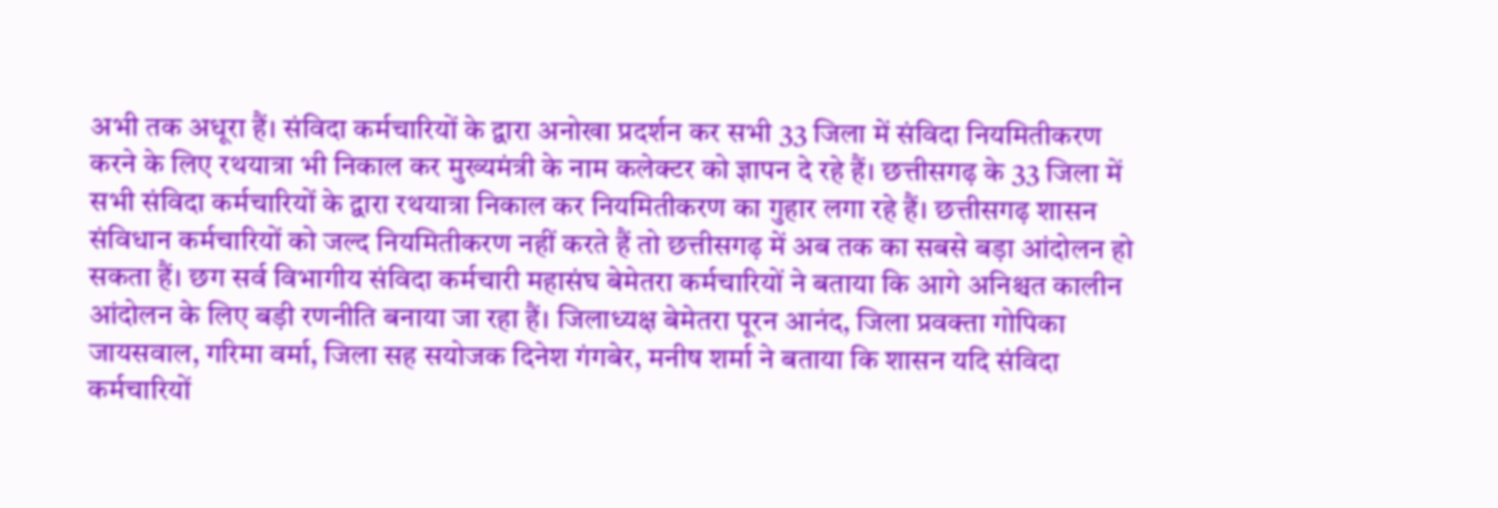अभी तक अधूरा हैं। संविदा कर्मचारियों के द्वारा अनोखा प्रदर्शन कर सभी 33 जिला में संविदा नियमितीकरण करने के लिए रथयात्रा भी निकाल कर मुख्यमंत्री के नाम कलेक्टर को ज्ञापन दे रहे हैं। छत्तीसगढ़ के 33 जिला में सभी संविदा कर्मचारियों के द्वारा रथयात्रा निकाल कर नियमितीकरण का गुहार लगा रहे हैं। छत्तीसगढ़ शासन संविधान कर्मचारियों को जल्द नियमितीकरण नहीं करते हैं तो छत्तीसगढ़ में अब तक का सबसे बड़ा आंदोलन हो सकता हैं। छग सर्व विभागीय संविदा कर्मचारी महासंघ बेमेतरा कर्मचारियों ने बताया कि आगे अनिश्चत कालीन आंदोलन के लिए बड़ी रणनीति बनाया जा रहा हैं। जिलाध्यक्ष बेमेतरा पूरन आनंद, जिला प्रवक्ता गोपिका जायसवाल, गरिमा वर्मा, जिला सह सयोजक दिनेश गंगबेर, मनीष शर्मा ने बताया कि शासन यदि संविदा कर्मचारियों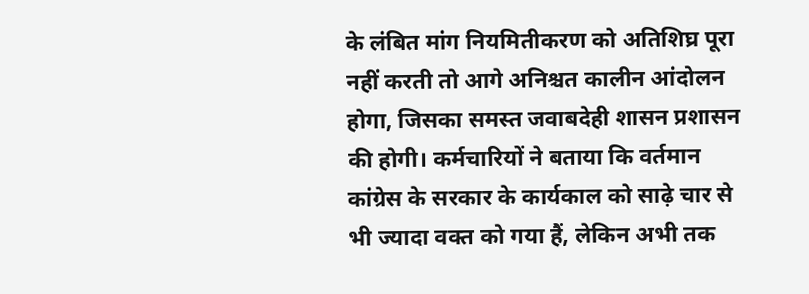के लंबित मांग नियमितीकरण को अतिशिघ्र पूरा नहीं करती तो आगे अनिश्चत कालीन आंदोलन होगा, जिसका समस्त जवाबदेही शासन प्रशासन की होगी। कर्मचारियों ने बताया कि वर्तमान कांग्रेस के सरकार के कार्यकाल को साढ़े चार से भी ज्यादा वक्त को गया हैं, लेकिन अभी तक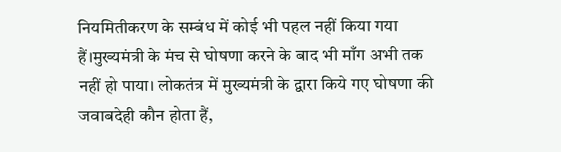नियमितीकरण के सम्बंध में कोई भी पहल नहीं किया गया हैं।मुख्यमंत्री के मंच से घोषणा करने के बाद भी माँग अभी तक नहीं हो पाया। लोकतंत्र में मुख्यमंत्री के द्वारा किये गए घोषणा की जवाबदेही कौन होता हैं,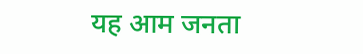यह आम जनता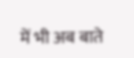में भी अब बाते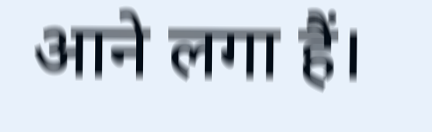आने लगा हैं।